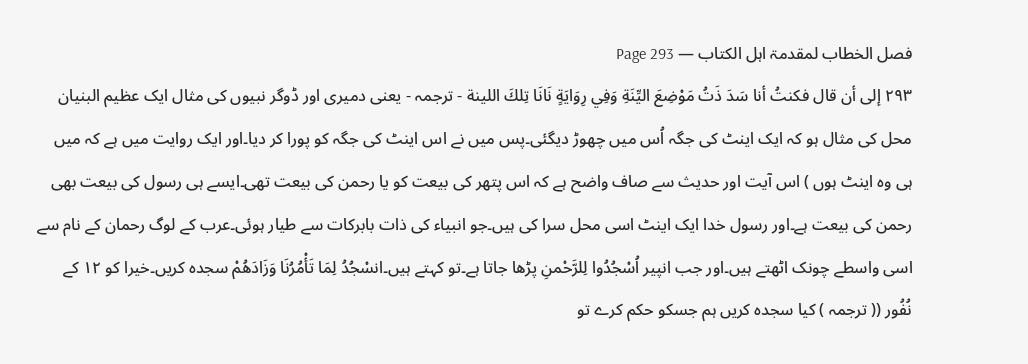فصل الخطاب لمقدمۃ اہل الکتاب — Page 293
۲۹۳ إلى أن قال فكنتُ أنا سَدَ ذَتُ مَوْضِعَ اليِّنَةِ وَفِي رِوَايَةٍ نَانَا تِلكَ اللينة - ترجمہ - یعنی دمیری اور ڈوگر نبیوں کی مثال ایک عظیم البنیان محل کی مثال ہو کہ ایک اینٹ کی جگہ اُس میں چھوڑ دیگئی۔پس میں نے اس اینٹ کی جگہ کو پورا کر دیا۔اور ایک روایت میں ہے کہ میں ہی وہ اینٹ ہوں ) اس آیت اور حدیث سے صاف واضح ہے کہ اس پتھر کی بیعت کو یا رحمن کی بیعت تھی۔ایسے ہی رسول کی بیعت بھی رحمن کی بیعت ہے۔اور رسول خدا ایک اینٹ اسی محل سرا کی ہیں۔جو انبیاء کی ذات بابرکات سے طیار ہوئی۔عرب کے لوگ رحمان کے نام سے اسی واسطے چونک اٹھتے ہیں۔اور جب انپیر اُسْجُدُوا لِلرَّحْمنِ پڑھا جاتا ہے۔تو کہتے ہیں۔انسْجُدُ لِمَا تَأْمُرُنَا وَزَادَهُمْ سجدہ کریں۔خیرا کو ۱۲ کے نُفُور (( ترجمہ ) کیا سجدہ کریں ہم جسکو حکم کرے تو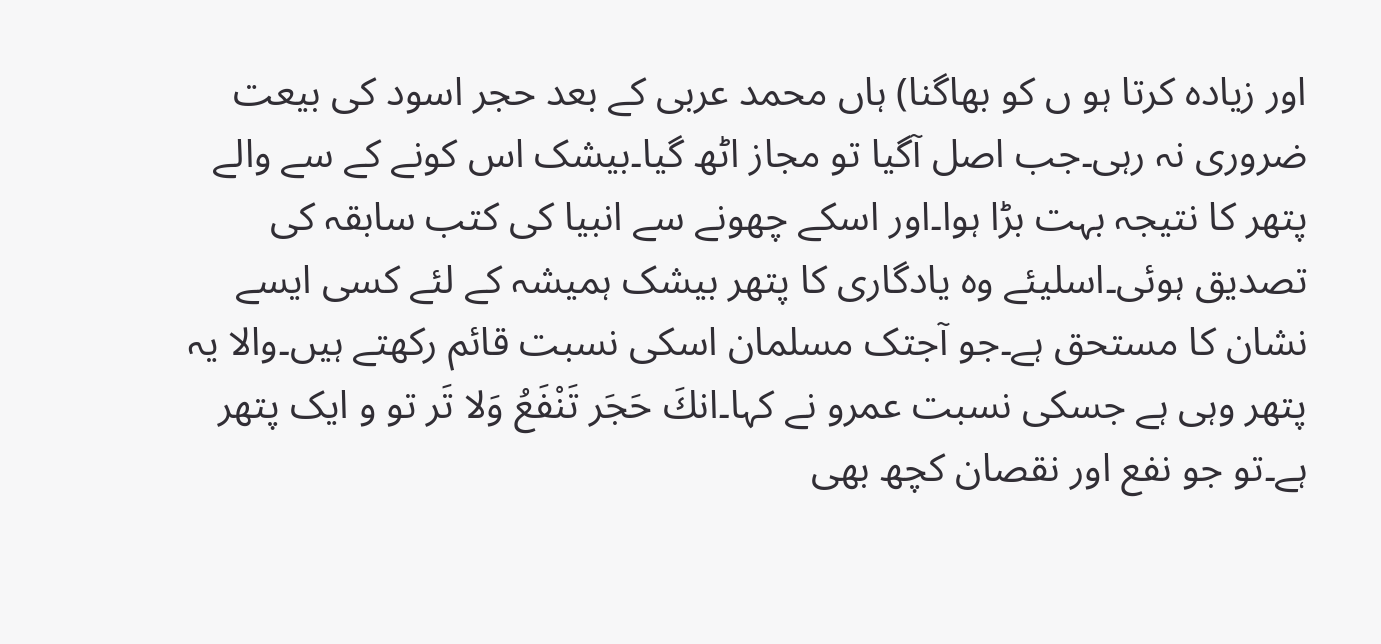اور زیادہ کرتا ہو ں کو بھاگنا) ہاں محمد عربی کے بعد حجر اسود کی بیعت ضروری نہ رہی۔جب اصل آگیا تو مجاز اٹھ گیا۔بیشک اس کونے کے سے والے پتھر کا نتیجہ بہت بڑا ہوا۔اور اسکے چھونے سے انبیا کی کتب سابقہ کی تصدیق ہوئی۔اسلیئے وہ یادگاری کا پتھر بیشک ہمیشہ کے لئے کسی ایسے نشان کا مستحق ہے۔جو آجتک مسلمان اسکی نسبت قائم رکھتے ہیں۔والا یہ پتھر وہی ہے جسکی نسبت عمرو نے کہا۔انكَ حَجَر تَنْفَعُ وَلا تَر تو و ایک پتھر ہے۔تو جو نفع اور نقصان کچھ بھی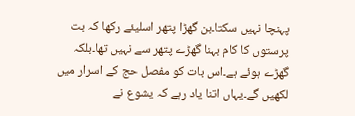پہنچا نہیں سکتا۔بن گھڑا پتھر اسلیئے رکھا کہ بت پرستوں کا کام بہنا گھڑے پتھر سے نہیں تھا۔بلکہ گھڑے ہوئے ہے۔اس بات کو مفصل حج کے اسرار میں لکھیں گے۔یہاں اتنا یاد رہے کہ یشوع نے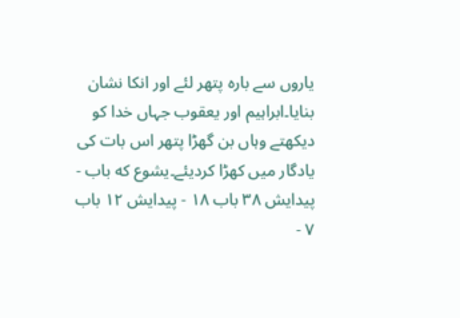یاروں سے بارہ پتھر لئے اور انکا نشان بنایا۔ابراہیم اور یعقوب جہاں خدا کو دیکھتے وہاں بن گھڑا پتھر اس بات کی یادگار میں کھڑا کردیئے۔یشوع که باب - پیدایش ۳۸ باب ۱۸ - پیدایش ۱۲ باب ۷ -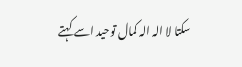سکتا لا الہ الہ کمال توحید اسے کہتے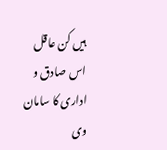ہیں کن عاقل اس صادق و اداری کا سامان وی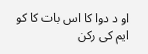او د دوا کا اس بات کا کو ایم کی رکن